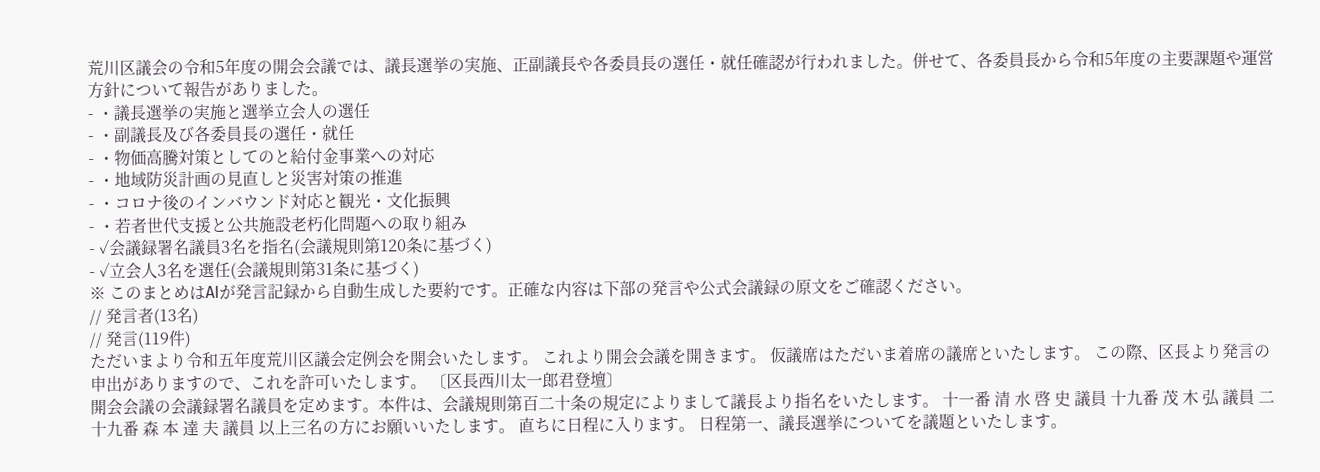荒川区議会の令和5年度の開会会議では、議長選挙の実施、正副議長や各委員長の選任・就任確認が行われました。併せて、各委員長から令和5年度の主要課題や運営方針について報告がありました。
- ・議長選挙の実施と選挙立会人の選任
- ・副議長及び各委員長の選任・就任
- ・物価高騰対策としてのと給付金事業への対応
- ・地域防災計画の見直しと災害対策の推進
- ・コロナ後のインバウンド対応と観光・文化振興
- ・若者世代支援と公共施設老朽化問題への取り組み
- ✓会議録署名議員3名を指名(会議規則第120条に基づく)
- ✓立会人3名を選任(会議規則第31条に基づく)
※ このまとめはAIが発言記録から自動生成した要約です。正確な内容は下部の発言や公式会議録の原文をご確認ください。
// 発言者(13名)
// 発言(119件)
ただいまより令和五年度荒川区議会定例会を開会いたします。 これより開会会議を開きます。 仮議席はただいま着席の議席といたします。 この際、区長より発言の申出がありますので、これを許可いたします。 〔区長西川太一郎君登壇〕
開会会議の会議録署名議員を定めます。本件は、会議規則第百二十条の規定によりまして議長より指名をいたします。 十一番 清 水 啓 史 議員 十九番 茂 木 弘 議員 二十九番 森 本 達 夫 議員 以上三名の方にお願いいたします。 直ちに日程に入ります。 日程第一、議長選挙についてを議題といたします。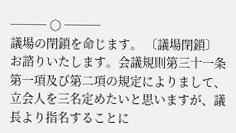─── ○ ───
議場の閉鎖を命じます。 〔議場閉鎖〕
お諮りいたします。会議規則第三十一条第一項及び第二項の規定によりまして、立会人を三名定めたいと思いますが、議長より指名することに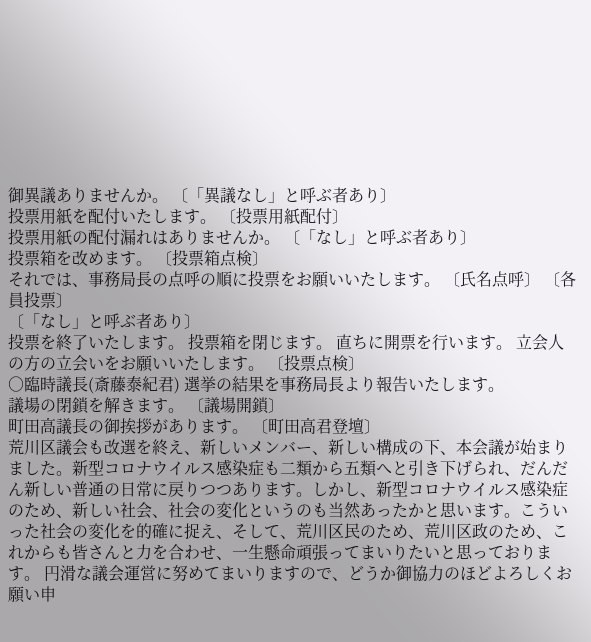御異議ありませんか。 〔「異議なし」と呼ぶ者あり〕
投票用紙を配付いたします。 〔投票用紙配付〕
投票用紙の配付漏れはありませんか。 〔「なし」と呼ぶ者あり〕
投票箱を改めます。 〔投票箱点検〕
それでは、事務局長の点呼の順に投票をお願いいたします。 〔氏名点呼〕 〔各員投票〕
〔「なし」と呼ぶ者あり〕
投票を終了いたします。 投票箱を閉じます。 直ちに開票を行います。 立会人の方の立会いをお願いいたします。 〔投票点検〕
○臨時議長(斎藤泰紀君) 選挙の結果を事務局長より報告いたします。
議場の閉鎖を解きます。 〔議場開鎖〕
町田高議長の御挨拶があります。 〔町田高君登壇〕
荒川区議会も改選を終え、新しいメンバー、新しい構成の下、本会議が始まりました。新型コロナウイルス感染症も二類から五類へと引き下げられ、だんだん新しい普通の日常に戻りつつあります。しかし、新型コロナウイルス感染症のため、新しい社会、社会の変化というのも当然あったかと思います。こういった社会の変化を的確に捉え、そして、荒川区民のため、荒川区政のため、これからも皆さんと力を合わせ、一生懸命頑張ってまいりたいと思っております。 円滑な議会運営に努めてまいりますので、どうか御協力のほどよろしくお願い申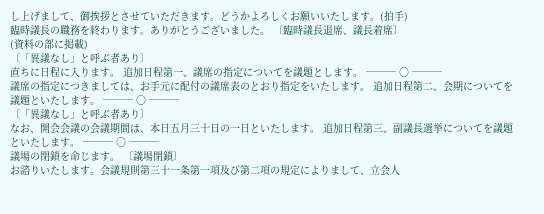し上げまして、御挨拶とさせていただきます。どうかよろしくお願いいたします。(拍手)
臨時議長の職務を終わります。ありがとうございました。 〔臨時議長退席、議長着席〕
(資料の部に掲載)
〔「異議なし」と呼ぶ者あり〕
直ちに日程に入ります。 追加日程第一、議席の指定についてを議題とします。 ─── ○ ───
議席の指定につきましては、お手元に配付の議席表のとおり指定をいたします。 追加日程第二、会期についてを議題といたします。 ─── ○ ───
〔「異議なし」と呼ぶ者あり〕
なお、開会会議の会議期間は、本日五月三十日の一日といたします。 追加日程第三、副議長選挙についてを議題といたします。 ─── ○ ───
議場の閉鎖を命じます。 〔議場閉鎖〕
お諮りいたします。会議規則第三十一条第一項及び第二項の規定によりまして、立会人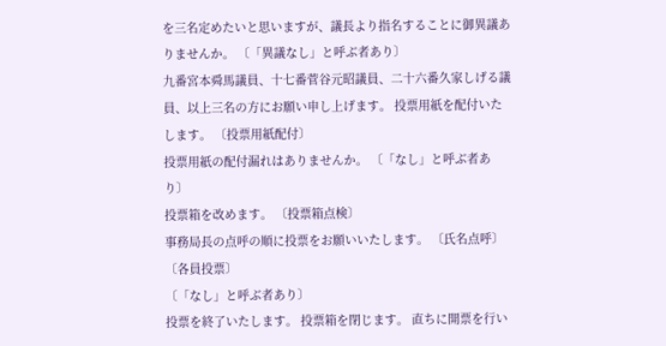を三名定めたいと思いますが、議長より指名することに御異議ありませんか。 〔「異議なし」と呼ぶ者あり〕
九番宮本舜馬議員、十七番菅谷元昭議員、二十六番久家しげる議員、以上三名の方にお願い申し上げます。 投票用紙を配付いたします。 〔投票用紙配付〕
投票用紙の配付漏れはありませんか。 〔「なし」と呼ぶ者あり〕
投票箱を改めます。 〔投票箱点検〕
事務局長の点呼の順に投票をお願いいたします。 〔氏名点呼〕 〔各員投票〕
〔「なし」と呼ぶ者あり〕
投票を終了いたします。 投票箱を閉じます。 直ちに開票を行い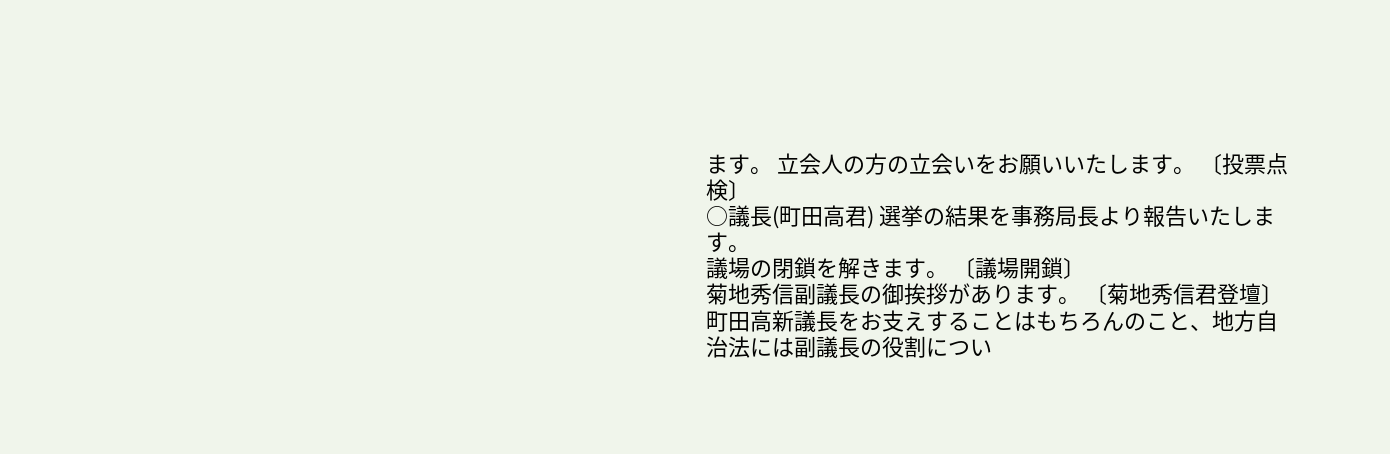ます。 立会人の方の立会いをお願いいたします。 〔投票点検〕
○議長(町田高君) 選挙の結果を事務局長より報告いたします。
議場の閉鎖を解きます。 〔議場開鎖〕
菊地秀信副議長の御挨拶があります。 〔菊地秀信君登壇〕
町田高新議長をお支えすることはもちろんのこと、地方自治法には副議長の役割につい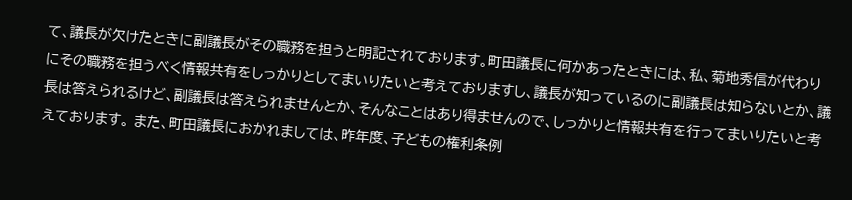て、議長が欠けたときに副議長がその職務を担うと明記されております。町田議長に何かあったときには、私、菊地秀信が代わりにその職務を担うべく情報共有をしっかりとしてまいりたいと考えておりますし、議長が知っているのに副議長は知らないとか、議長は答えられるけど、副議長は答えられませんとか、そんなことはあり得ませんので、しっかりと情報共有を行ってまいりたいと考えております。 また、町田議長におかれましては、昨年度、子どもの権利条例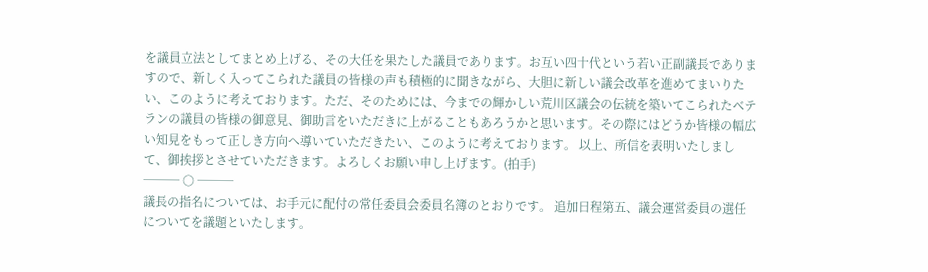を議員立法としてまとめ上げる、その大任を果たした議員であります。お互い四十代という若い正副議長でありますので、新しく入ってこられた議員の皆様の声も積極的に聞きながら、大胆に新しい議会改革を進めてまいりたい、このように考えております。ただ、そのためには、今までの輝かしい荒川区議会の伝統を築いてこられたベテランの議員の皆様の御意見、御助言をいただきに上がることもあろうかと思います。その際にはどうか皆様の幅広い知見をもって正しき方向へ導いていただきたい、このように考えております。 以上、所信を表明いたしまして、御挨拶とさせていただきます。よろしくお願い申し上げます。(拍手)
─── ○ ───
議長の指名については、お手元に配付の常任委員会委員名簿のとおりです。 追加日程第五、議会運営委員の選任についてを議題といたします。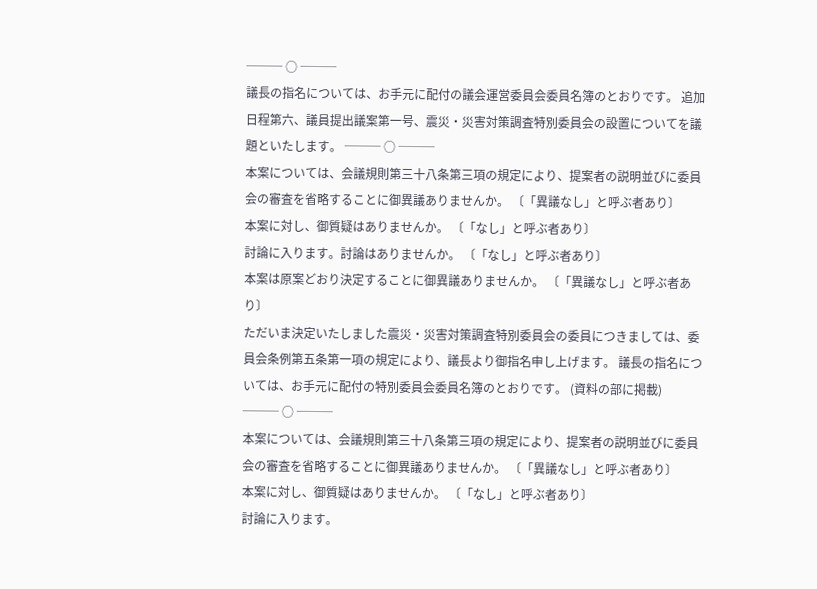─── ○ ───
議長の指名については、お手元に配付の議会運営委員会委員名簿のとおりです。 追加日程第六、議員提出議案第一号、震災・災害対策調査特別委員会の設置についてを議題といたします。 ─── ○ ───
本案については、会議規則第三十八条第三項の規定により、提案者の説明並びに委員会の審査を省略することに御異議ありませんか。 〔「異議なし」と呼ぶ者あり〕
本案に対し、御質疑はありませんか。 〔「なし」と呼ぶ者あり〕
討論に入ります。討論はありませんか。 〔「なし」と呼ぶ者あり〕
本案は原案どおり決定することに御異議ありませんか。 〔「異議なし」と呼ぶ者あり〕
ただいま決定いたしました震災・災害対策調査特別委員会の委員につきましては、委員会条例第五条第一項の規定により、議長より御指名申し上げます。 議長の指名については、お手元に配付の特別委員会委員名簿のとおりです。 (資料の部に掲載)
─── ○ ───
本案については、会議規則第三十八条第三項の規定により、提案者の説明並びに委員会の審査を省略することに御異議ありませんか。 〔「異議なし」と呼ぶ者あり〕
本案に対し、御質疑はありませんか。 〔「なし」と呼ぶ者あり〕
討論に入ります。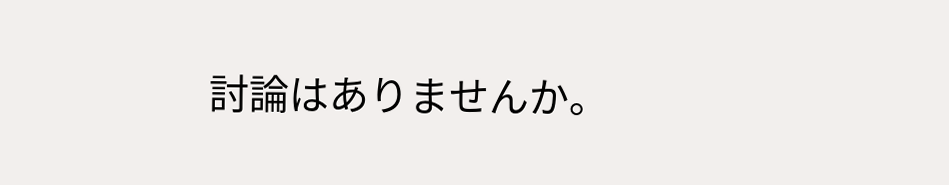討論はありませんか。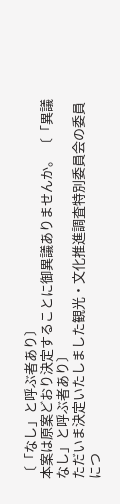〔「なし」と呼ぶ者あり〕
本案は原案どおり決定することに御異議ありませんか。 〔「異議なし」と呼ぶ者あり〕
ただいま決定いたしました観光・文化推進調査特別委員会の委員につ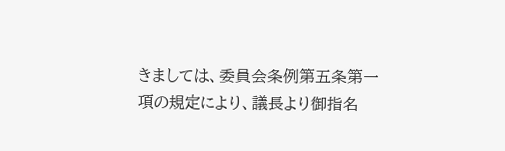きましては、委員会条例第五条第一項の規定により、議長より御指名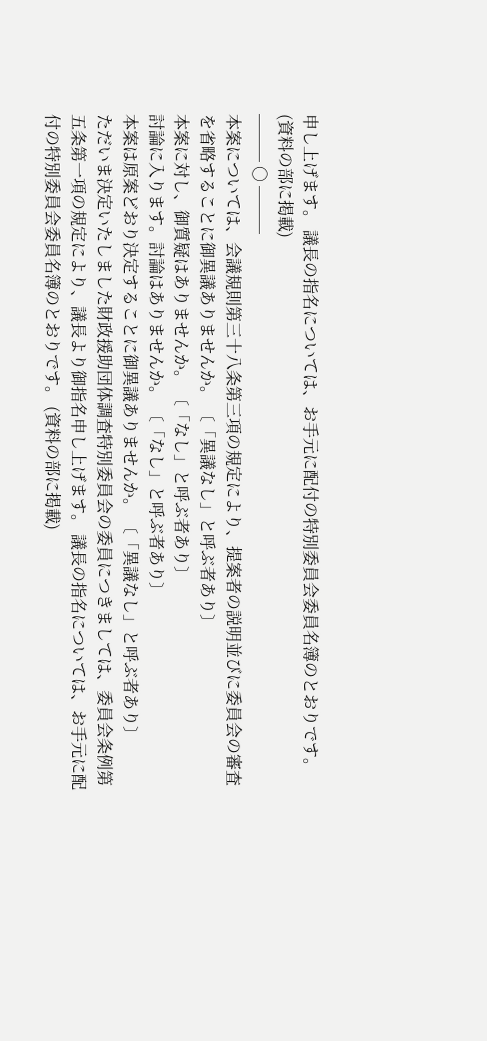申し上げます。 議長の指名については、お手元に配付の特別委員会委員名簿のとおりです。 (資料の部に掲載)
─── ○ ───
本案については、会議規則第三十八条第三項の規定により、提案者の説明並びに委員会の審査を省略することに御異議ありませんか。 〔「異議なし」と呼ぶ者あり〕
本案に対し、御質疑はありませんか。 〔「なし」と呼ぶ者あり〕
討論に入ります。討論はありませんか。 〔「なし」と呼ぶ者あり〕
本案は原案どおり決定することに御異議ありませんか。 〔「異議なし」と呼ぶ者あり〕
ただいま決定いたしました財政援助団体調査特別委員会の委員につきましては、委員会条例第五条第一項の規定により、議長より御指名申し上げます。 議長の指名については、お手元に配付の特別委員会委員名簿のとおりです。 (資料の部に掲載)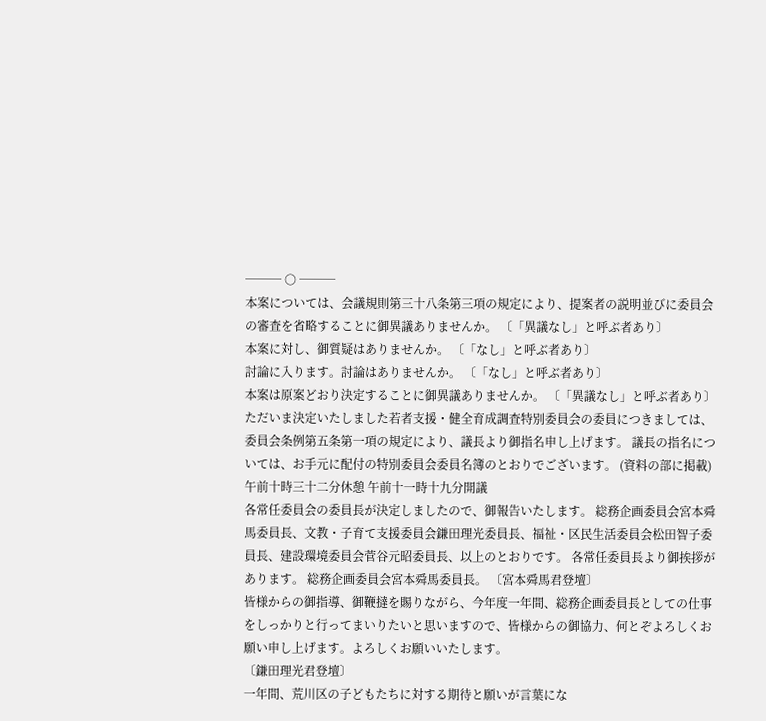─── ○ ───
本案については、会議規則第三十八条第三項の規定により、提案者の説明並びに委員会の審査を省略することに御異議ありませんか。 〔「異議なし」と呼ぶ者あり〕
本案に対し、御質疑はありませんか。 〔「なし」と呼ぶ者あり〕
討論に入ります。討論はありませんか。 〔「なし」と呼ぶ者あり〕
本案は原案どおり決定することに御異議ありませんか。 〔「異議なし」と呼ぶ者あり〕
ただいま決定いたしました若者支援・健全育成調査特別委員会の委員につきましては、委員会条例第五条第一項の規定により、議長より御指名申し上げます。 議長の指名については、お手元に配付の特別委員会委員名簿のとおりでございます。 (資料の部に掲載)
午前十時三十二分休憩 午前十一時十九分開議
各常任委員会の委員長が決定しましたので、御報告いたします。 総務企画委員会宮本舜馬委員長、文教・子育て支援委員会鎌田理光委員長、福祉・区民生活委員会松田智子委員長、建設環境委員会菅谷元昭委員長、以上のとおりです。 各常任委員長より御挨拶があります。 総務企画委員会宮本舜馬委員長。 〔宮本舜馬君登壇〕
皆様からの御指導、御鞭撻を賜りながら、今年度一年間、総務企画委員長としての仕事をしっかりと行ってまいりたいと思いますので、皆様からの御協力、何とぞよろしくお願い申し上げます。よろしくお願いいたします。
〔鎌田理光君登壇〕
一年間、荒川区の子どもたちに対する期待と願いが言葉にな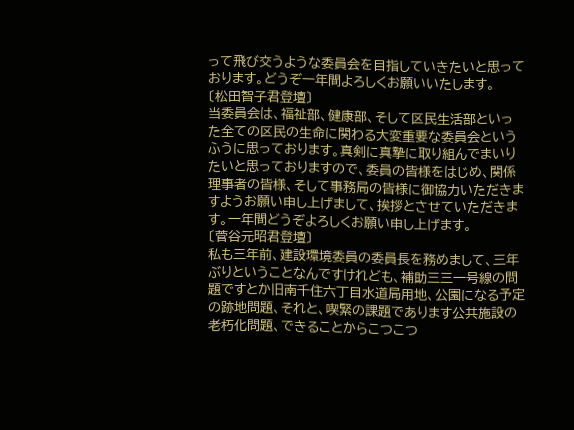って飛び交うような委員会を目指していきたいと思っております。どうぞ一年間よろしくお願いいたします。
〔松田智子君登壇〕
当委員会は、福祉部、健康部、そして区民生活部といった全ての区民の生命に関わる大変重要な委員会というふうに思っております。真剣に真摯に取り組んでまいりたいと思っておりますので、委員の皆様をはじめ、関係理事者の皆様、そして事務局の皆様に御協力いただきますようお願い申し上げまして、挨拶とさせていただきます。一年間どうぞよろしくお願い申し上げます。
〔菅谷元昭君登壇〕
私も三年前、建設環境委員の委員長を務めまして、三年ぶりということなんですけれども、補助三三一号線の問題ですとか旧南千住六丁目水道局用地、公園になる予定の跡地問題、それと、喫緊の課題であります公共施設の老朽化問題、できることからこつこつ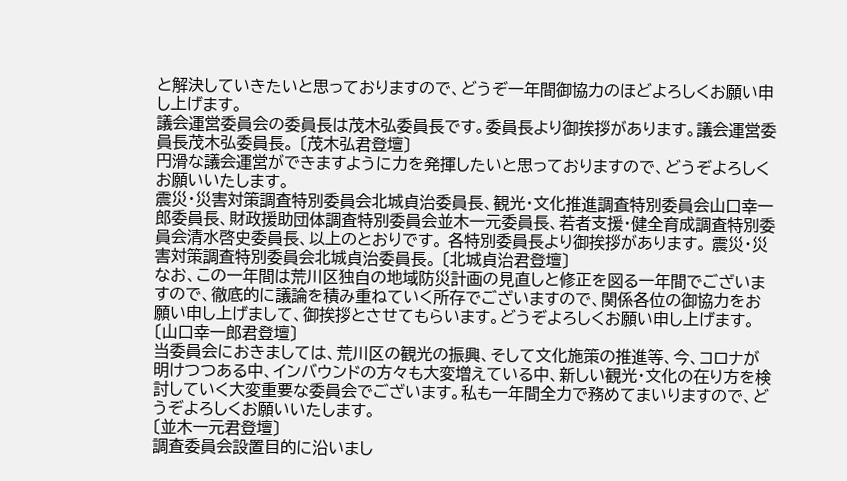と解決していきたいと思っておりますので、どうぞ一年間御協力のほどよろしくお願い申し上げます。
議会運営委員会の委員長は茂木弘委員長です。委員長より御挨拶があります。議会運営委員長茂木弘委員長。 〔茂木弘君登壇〕
円滑な議会運営ができますように力を発揮したいと思っておりますので、どうぞよろしくお願いいたします。
震災・災害対策調査特別委員会北城貞治委員長、観光・文化推進調査特別委員会山口幸一郎委員長、財政援助団体調査特別委員会並木一元委員長、若者支援・健全育成調査特別委員会清水啓史委員長、以上のとおりです。 各特別委員長より御挨拶があります。 震災・災害対策調査特別委員会北城貞治委員長。 〔北城貞治君登壇〕
なお、この一年間は荒川区独自の地域防災計画の見直しと修正を図る一年間でございますので、徹底的に議論を積み重ねていく所存でございますので、関係各位の御協力をお願い申し上げまして、御挨拶とさせてもらいます。どうぞよろしくお願い申し上げます。
〔山口幸一郎君登壇〕
当委員会におきましては、荒川区の観光の振興、そして文化施策の推進等、今、コロナが明けつつある中、インバウンドの方々も大変増えている中、新しい観光・文化の在り方を検討していく大変重要な委員会でございます。私も一年間全力で務めてまいりますので、どうぞよろしくお願いいたします。
〔並木一元君登壇〕
調査委員会設置目的に沿いまし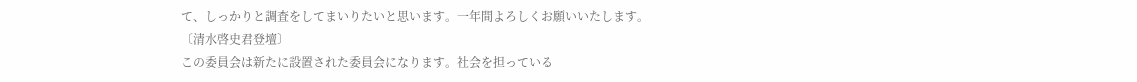て、しっかりと調査をしてまいりたいと思います。一年間よろしくお願いいたします。
〔清水啓史君登壇〕
この委員会は新たに設置された委員会になります。社会を担っている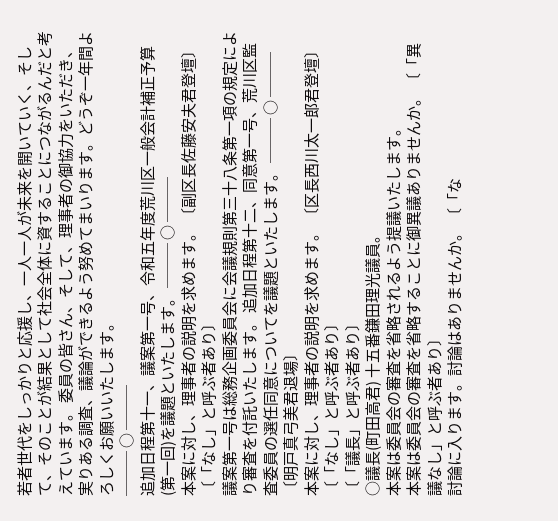若者世代をしっかりと応援し、一人一人が未来を開いていく、そして、そのことが結果として社会全体に資することにつながるんだと考えています。 委員の皆さん、そして、理事者の御協力をいただき、実りある調査、議論ができるよう努めてまいります。どうぞ一年間よろしくお願いいたします。
─── ○ ───
追加日程第十一、議案第一号、令和五年度荒川区一般会計補正予算(第一回)を議題といたします。 ─── ○ ───
本案に対し、理事者の説明を求めます。 〔副区長佐藤安夫君登壇〕
〔「なし」と呼ぶ者あり〕
議案第一号は総務企画委員会に会議規則第三十八条第一項の規定により審査を付託いたします。 追加日程第十二、同意第一号、荒川区監査委員の選任同意についてを議題といたします。 ─── ○ ───
〔明戸真弓美君退場〕
本案に対し、理事者の説明を求めます。 〔区長西川太一郎君登壇〕
〔「なし」と呼ぶ者あり〕
〔「議長」と呼ぶ者あり〕
○議長(町田高君) 十五番鎌田理光議員。
本案は委員会の審査を省略されるよう提議いたします。
本案は委員会の審査を省略することに御異議ありませんか。 〔「異議なし」と呼ぶ者あり〕
討論に入ります。討論はありませんか。 〔「な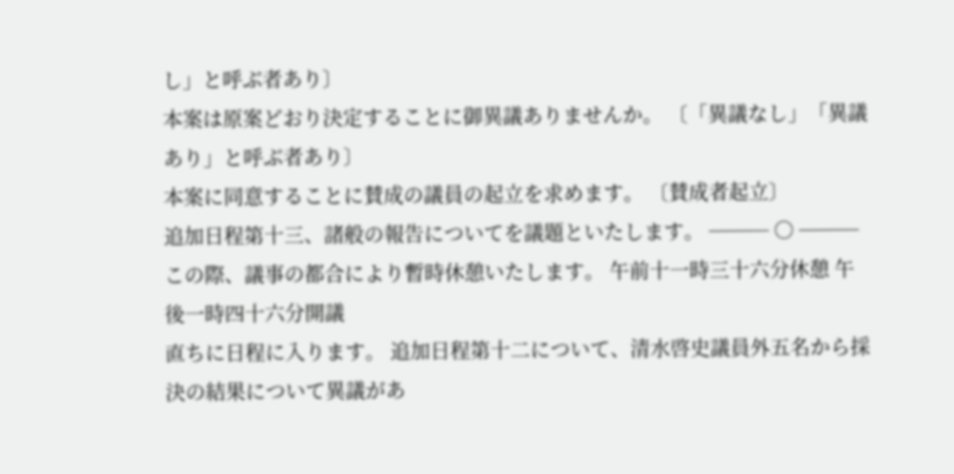し」と呼ぶ者あり〕
本案は原案どおり決定することに御異議ありませんか。 〔「異議なし」「異議あり」と呼ぶ者あり〕
本案に同意することに賛成の議員の起立を求めます。 〔賛成者起立〕
追加日程第十三、諸般の報告についてを議題といたします。 ─── ○ ───
この際、議事の都合により暫時休憩いたします。 午前十一時三十六分休憩 午後一時四十六分開議
直ちに日程に入ります。 追加日程第十二について、清水啓史議員外五名から採決の結果について異議があ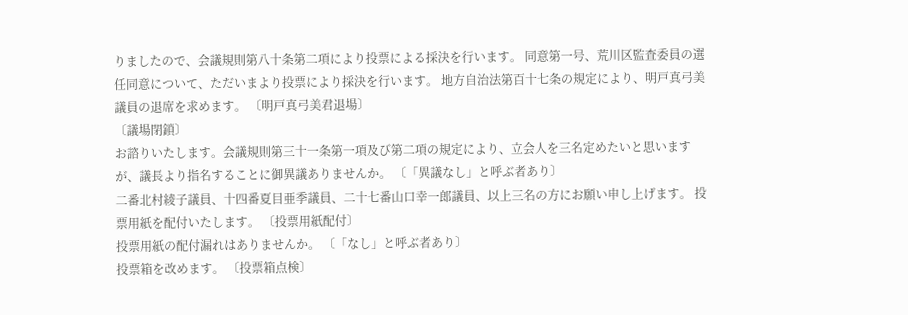りましたので、会議規則第八十条第二項により投票による採決を行います。 同意第一号、荒川区監査委員の選任同意について、ただいまより投票により採決を行います。 地方自治法第百十七条の規定により、明戸真弓美議員の退席を求めます。 〔明戸真弓美君退場〕
〔議場閉鎖〕
お諮りいたします。会議規則第三十一条第一項及び第二項の規定により、立会人を三名定めたいと思いますが、議長より指名することに御異議ありませんか。 〔「異議なし」と呼ぶ者あり〕
二番北村綾子議員、十四番夏目亜季議員、二十七番山口幸一郎議員、以上三名の方にお願い申し上げます。 投票用紙を配付いたします。 〔投票用紙配付〕
投票用紙の配付漏れはありませんか。 〔「なし」と呼ぶ者あり〕
投票箱を改めます。 〔投票箱点検〕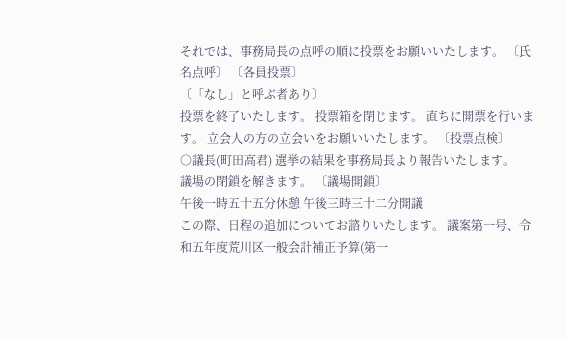それでは、事務局長の点呼の順に投票をお願いいたします。 〔氏名点呼〕 〔各員投票〕
〔「なし」と呼ぶ者あり〕
投票を終了いたします。 投票箱を閉じます。 直ちに開票を行います。 立会人の方の立会いをお願いいたします。 〔投票点検〕
○議長(町田高君) 選挙の結果を事務局長より報告いたします。
議場の閉鎖を解きます。 〔議場開鎖〕
午後一時五十五分休憩 午後三時三十二分開議
この際、日程の追加についてお諮りいたします。 議案第一号、令和五年度荒川区一般会計補正予算(第一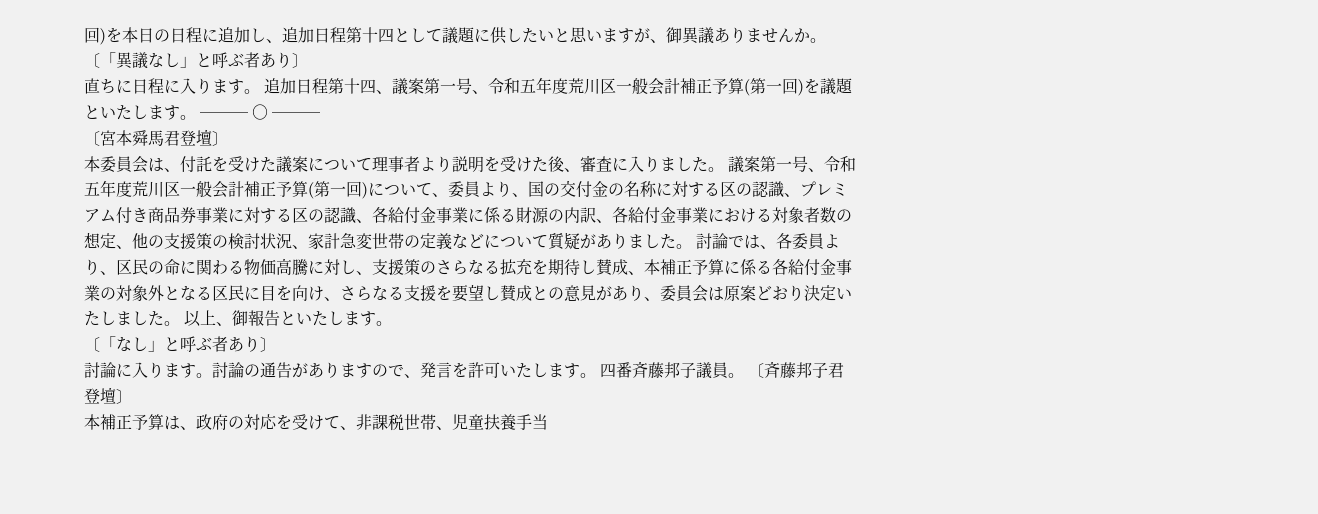回)を本日の日程に追加し、追加日程第十四として議題に供したいと思いますが、御異議ありませんか。 〔「異議なし」と呼ぶ者あり〕
直ちに日程に入ります。 追加日程第十四、議案第一号、令和五年度荒川区一般会計補正予算(第一回)を議題といたします。 ─── ○ ───
〔宮本舜馬君登壇〕
本委員会は、付託を受けた議案について理事者より説明を受けた後、審査に入りました。 議案第一号、令和五年度荒川区一般会計補正予算(第一回)について、委員より、国の交付金の名称に対する区の認識、プレミアム付き商品券事業に対する区の認識、各給付金事業に係る財源の内訳、各給付金事業における対象者数の想定、他の支援策の検討状況、家計急変世帯の定義などについて質疑がありました。 討論では、各委員より、区民の命に関わる物価高騰に対し、支援策のさらなる拡充を期待し賛成、本補正予算に係る各給付金事業の対象外となる区民に目を向け、さらなる支援を要望し賛成との意見があり、委員会は原案どおり決定いたしました。 以上、御報告といたします。
〔「なし」と呼ぶ者あり〕
討論に入ります。討論の通告がありますので、発言を許可いたします。 四番斉藤邦子議員。 〔斉藤邦子君登壇〕
本補正予算は、政府の対応を受けて、非課税世帯、児童扶養手当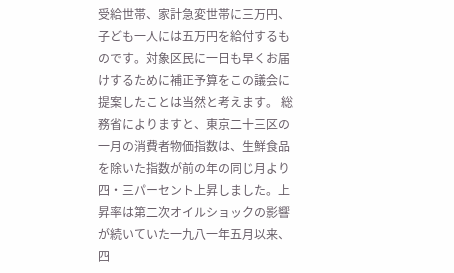受給世帯、家計急変世帯に三万円、子ども一人には五万円を給付するものです。対象区民に一日も早くお届けするために補正予算をこの議会に提案したことは当然と考えます。 総務省によりますと、東京二十三区の一月の消費者物価指数は、生鮮食品を除いた指数が前の年の同じ月より四・三パーセント上昇しました。上昇率は第二次オイルショックの影響が続いていた一九八一年五月以来、四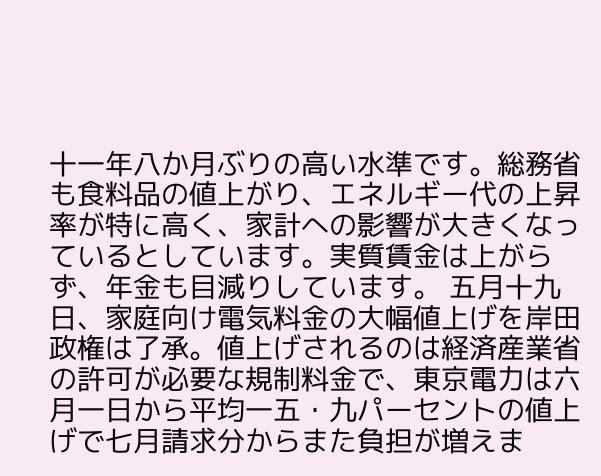十一年八か月ぶりの高い水準です。総務省も食料品の値上がり、エネルギー代の上昇率が特に高く、家計への影響が大きくなっているとしています。実質賃金は上がらず、年金も目減りしています。 五月十九日、家庭向け電気料金の大幅値上げを岸田政権は了承。値上げされるのは経済産業省の許可が必要な規制料金で、東京電力は六月一日から平均一五・九パーセントの値上げで七月請求分からまた負担が増えま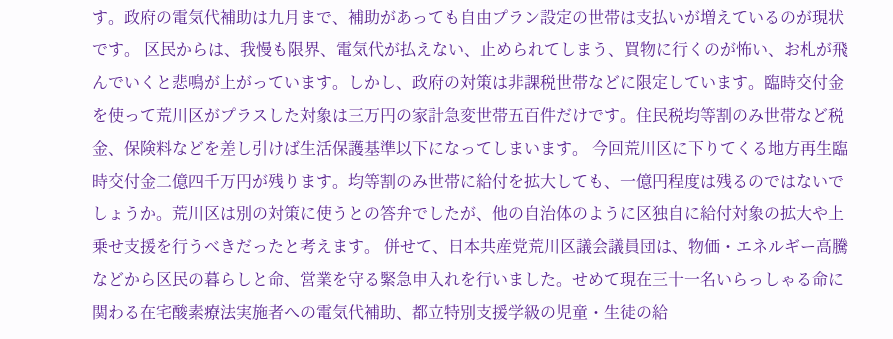す。政府の電気代補助は九月まで、補助があっても自由プラン設定の世帯は支払いが増えているのが現状です。 区民からは、我慢も限界、電気代が払えない、止められてしまう、買物に行くのが怖い、お札が飛んでいくと悲鳴が上がっています。しかし、政府の対策は非課税世帯などに限定しています。臨時交付金を使って荒川区がプラスした対象は三万円の家計急変世帯五百件だけです。住民税均等割のみ世帯など税金、保険料などを差し引けば生活保護基準以下になってしまいます。 今回荒川区に下りてくる地方再生臨時交付金二億四千万円が残ります。均等割のみ世帯に給付を拡大しても、一億円程度は残るのではないでしょうか。荒川区は別の対策に使うとの答弁でしたが、他の自治体のように区独自に給付対象の拡大や上乗せ支援を行うべきだったと考えます。 併せて、日本共産党荒川区議会議員団は、物価・エネルギー高騰などから区民の暮らしと命、営業を守る緊急申入れを行いました。せめて現在三十一名いらっしゃる命に関わる在宅酸素療法実施者への電気代補助、都立特別支援学級の児童・生徒の給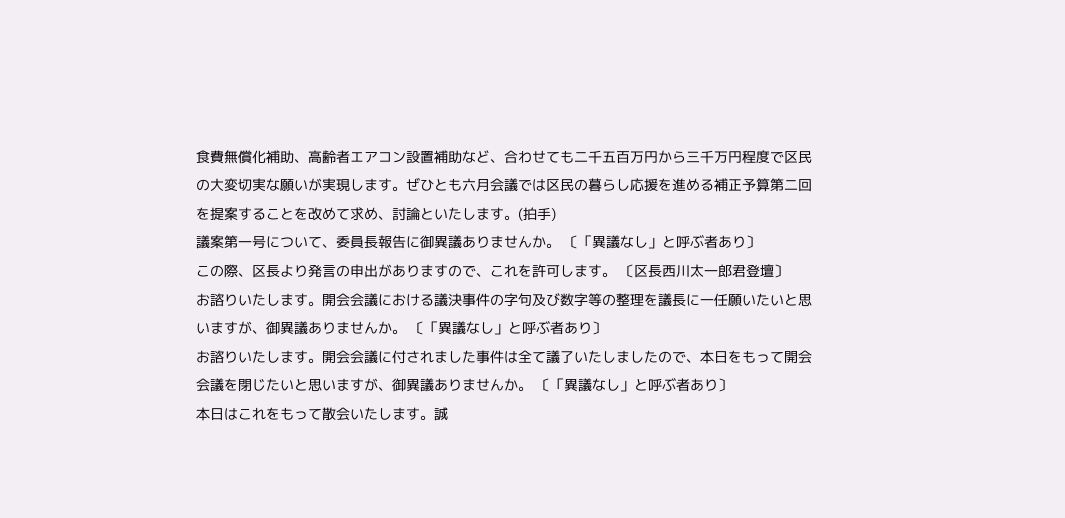食費無償化補助、高齢者エアコン設置補助など、合わせても二千五百万円から三千万円程度で区民の大変切実な願いが実現します。ぜひとも六月会議では区民の暮らし応援を進める補正予算第二回を提案することを改めて求め、討論といたします。(拍手)
議案第一号について、委員長報告に御異議ありませんか。 〔「異議なし」と呼ぶ者あり〕
この際、区長より発言の申出がありますので、これを許可します。 〔区長西川太一郎君登壇〕
お諮りいたします。開会会議における議決事件の字句及び数字等の整理を議長に一任願いたいと思いますが、御異議ありませんか。 〔「異議なし」と呼ぶ者あり〕
お諮りいたします。開会会議に付されました事件は全て議了いたしましたので、本日をもって開会会議を閉じたいと思いますが、御異議ありませんか。 〔「異議なし」と呼ぶ者あり〕
本日はこれをもって散会いたします。誠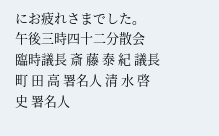にお疲れさまでした。 午後三時四十二分散会 臨時議長 斎 藤 泰 紀 議長 町 田 高 署名人 清 水 啓 史 署名人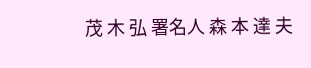茂 木 弘 署名人 森 本 達 夫